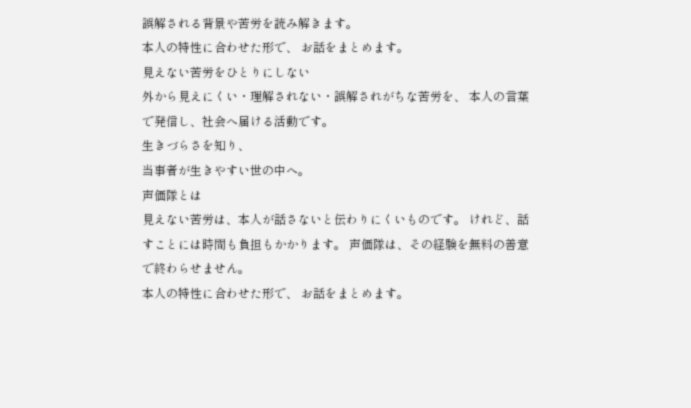誤解される背景や苦労を読み解きます。
本人の特性に合わせた形で、 お話をまとめます。
見えない苦労をひとりにしない
外から見えにくい・理解されない・誤解されがちな苦労を、 本人の言葉で発信し、社会へ届ける活動です。
生きづらさを知り、
当事者が生きやすい世の中へ。
声価隊とは
見えない苦労は、本人が話さないと伝わりにくいものです。 けれど、話すことには時間も負担もかかります。 声価隊は、その経験を無料の善意で終わらせません。
本人の特性に合わせた形で、 お話をまとめます。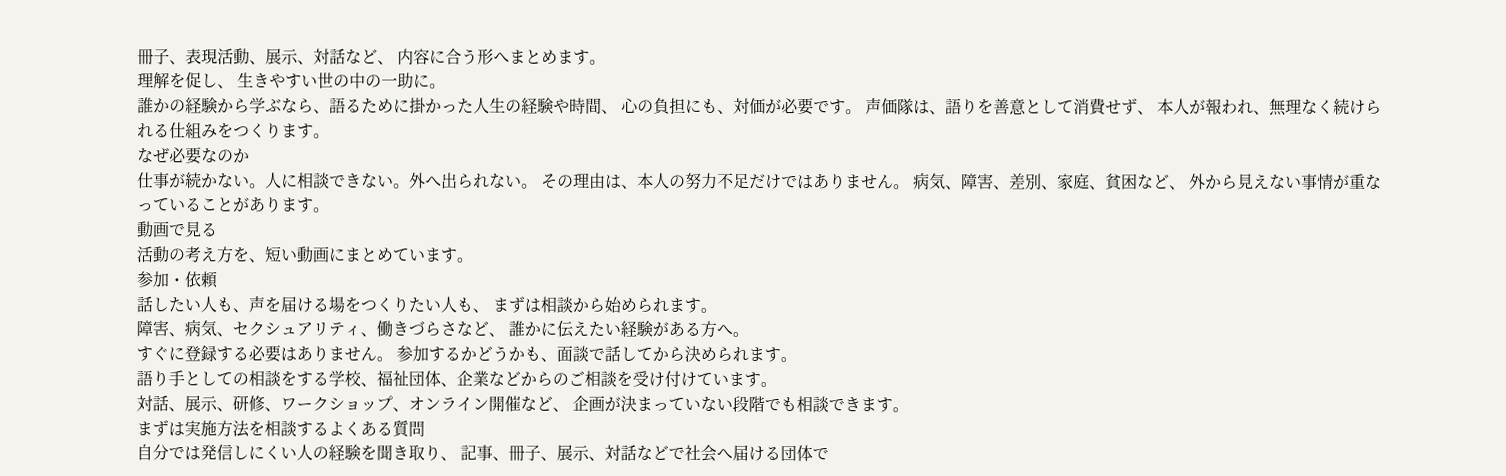冊子、表現活動、展示、対話など、 内容に合う形へまとめます。
理解を促し、 生きやすい世の中の一助に。
誰かの経験から学ぶなら、語るために掛かった人生の経験や時間、 心の負担にも、対価が必要です。 声価隊は、語りを善意として消費せず、 本人が報われ、無理なく続けられる仕組みをつくります。
なぜ必要なのか
仕事が続かない。人に相談できない。外へ出られない。 その理由は、本人の努力不足だけではありません。 病気、障害、差別、家庭、貧困など、 外から見えない事情が重なっていることがあります。
動画で見る
活動の考え方を、短い動画にまとめています。
参加・依頼
話したい人も、声を届ける場をつくりたい人も、 まずは相談から始められます。
障害、病気、セクシュアリティ、働きづらさなど、 誰かに伝えたい経験がある方へ。
すぐに登録する必要はありません。 参加するかどうかも、面談で話してから決められます。
語り手としての相談をする学校、福祉団体、企業などからのご相談を受け付けています。
対話、展示、研修、ワークショップ、オンライン開催など、 企画が決まっていない段階でも相談できます。
まずは実施方法を相談するよくある質問
自分では発信しにくい人の経験を聞き取り、 記事、冊子、展示、対話などで社会へ届ける団体で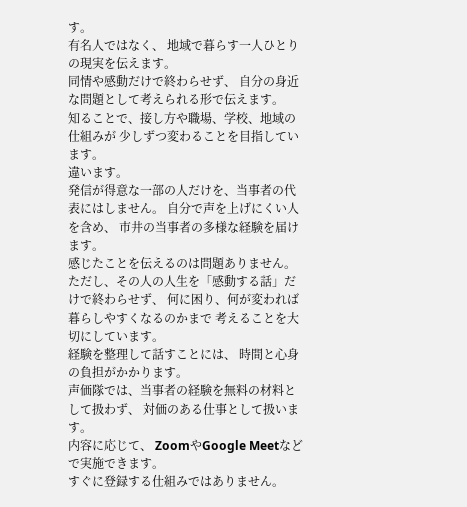す。
有名人ではなく、 地域で暮らす一人ひとりの現実を伝えます。
同情や感動だけで終わらせず、 自分の身近な問題として考えられる形で伝えます。
知ることで、接し方や職場、学校、地域の仕組みが 少しずつ変わることを目指しています。
違います。
発信が得意な一部の人だけを、当事者の代表にはしません。 自分で声を上げにくい人を含め、 市井の当事者の多様な経験を届けます。
感じたことを伝えるのは問題ありません。
ただし、その人の人生を「感動する話」だけで終わらせず、 何に困り、何が変われば暮らしやすくなるのかまで 考えることを大切にしています。
経験を整理して話すことには、 時間と心身の負担がかかります。
声価隊では、当事者の経験を無料の材料として扱わず、 対価のある仕事として扱います。
内容に応じて、 ZoomやGoogle Meetなどで実施できます。
すぐに登録する仕組みではありません。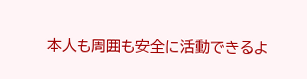本人も周囲も安全に活動できるよ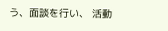う、面談を行い、 活動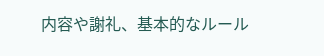内容や謝礼、基本的なルール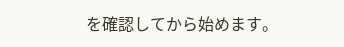を確認してから始めます。